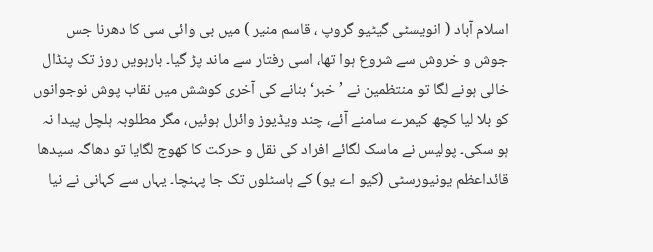اسلام آباد ( انویسٹی گیٹیو گروپ ، قاسم منیر ) میں بی وائی سی کا دھرنا جس جوش و خروش سے شروع ہوا تھا، اسی رفتار سے ماند پڑ گیا۔ بارہویں روز تک پنڈال خالی ہونے لگا تو منتظمین نے ’خبر‘ بنانے کی آخری کوشش میں نقاب پوش نوجوانوں کو بلا لیا کچھ کیمرے سامنے آئے، چند ویڈیوز وائرل ہوئیں، مگر مطلوبہ ہلچل پیدا نہ ہو سکی۔ پولیس نے ماسک لگائے افراد کی نقل و حرکت کا کھوج لگایا تو دھاگہ سیدھا قائداعظم یونیورسٹی (کیو اے یو) کے ہاسٹلوں تک جا پہنچا۔ یہاں سے کہانی نے نیا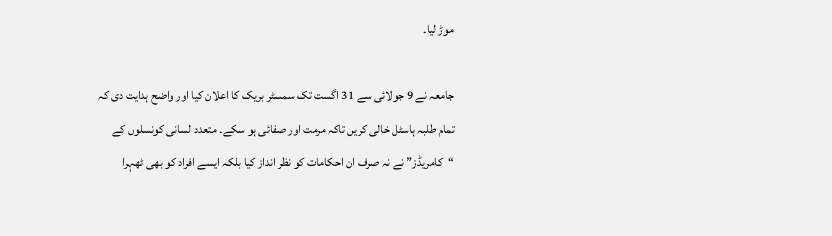موڑ لیا۔

جامعہ نے 9 جولائی سے 31 اگست تک سمسٹر بریک کا اعلان کیا اور واضح ہدایت دی کہ تمام طلبہ ہاسٹل خالی کریں تاکہ مرمت اور صفائی ہو سکے۔ متعدد لسانی کونسلوں کے “کامریڈز” نے نہ صرف ان احکامات کو نظر انداز کیا بلکہ ایسے افراد کو بھی ٹھہرا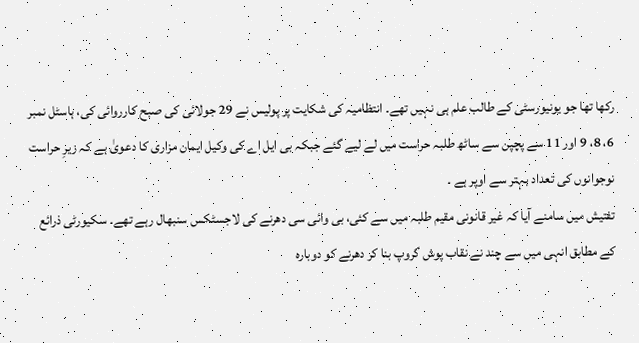رکھا تھا جو یونیورسٹی کے طالب علم ہی نہیں تھے۔ انتظامیہ کی شکایت پر پولیس نے 29 جولائی کی صبح کارروائی کی، ہاسٹل نمبر 6، 8، 9 اور 11 سے پچپن سے ساٹھ طلبہ حراست میں لے لیے گئے جبکہ بی ایل اے کی وکیل ایمان مزاری کا دعویٰ ہے کہ زیرِ حراست نوجوانوں کی تعداد بہتر سے اوپر ہے ۔
تفتیش میں سامنے آیا کہ غیر قانونی مقیم طلبہ میں سے کئی، بی وائی سی دھرنے کی لاجسٹکس سنبھال رہے تھے۔ سکیورٹی ذرائع کے مطابق انہی میں سے چند نے نقاب پوش گروپ بنا کر دھرنے کو دوبارہ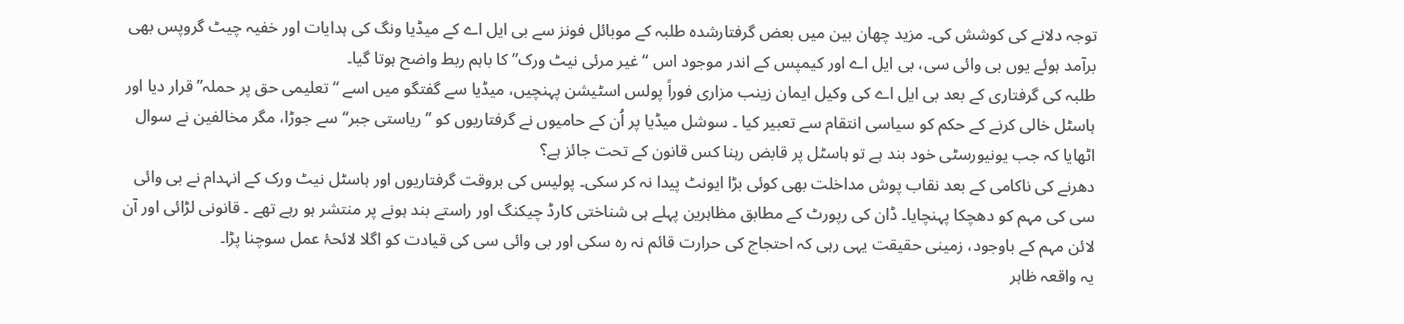توجہ دلانے کی کوشش کی۔ مزید چھان بین میں بعض گرفتارشده طلبہ کے موبائل فونز سے بی ایل اے کے میڈیا ونگ کی ہدایات اور خفیہ چیٹ گروپس بھی برآمد ہوئے یوں بی وائی سی، بی ایل اے اور کیمپس کے اندر موجود اس “غیر مرئی نیٹ ورک” کا باہم ربط واضح ہوتا گیا۔
طلبہ کی گرفتاری کے بعد بی ایل اے کی وکیل ایمان زینب مزاری فوراً پولس اسٹیشن پہنچیں، میڈیا سے گفتگو میں اسے “تعلیمی حق پر حملہ” قرار دیا اور ہاسٹل خالی کرنے کے حکم کو سیاسی انتقام سے تعبیر کیا ۔ سوشل میڈیا پر اُن کے حامیوں نے گرفتاریوں کو ’’ریاستی جبر‘‘ سے جوڑا، مگر مخالفین نے سوال اٹھایا کہ جب یونیورسٹی خود بند ہے تو ہاسٹل پر قابض رہنا کس قانون کے تحت جائز ہے؟
دھرنے کی ناکامی کے بعد نقاب پوش مداخلت بھی کوئی بڑا ایونٹ پیدا نہ کر سکی۔ پولیس کی بروقت گرفتاریوں اور ہاسٹل نیٹ ورک کے انہدام نے بی وائی سی کی مہم کو دھچکا پہنچایا۔ ڈان کی رپورٹ کے مطابق مظاہرین پہلے ہی شناختی کارڈ چیکنگ اور راستے بند ہونے پر منتشر ہو رہے تھے ۔ قانونی لڑائی اور آن لائن مہم کے باوجود، زمینی حقیقت یہی رہی کہ احتجاج کی حرارت قائم نہ رہ سکی اور بی وائی سی کی قیادت کو اگلا لائحۂ عمل سوچنا پڑا۔
یہ واقعہ ظاہر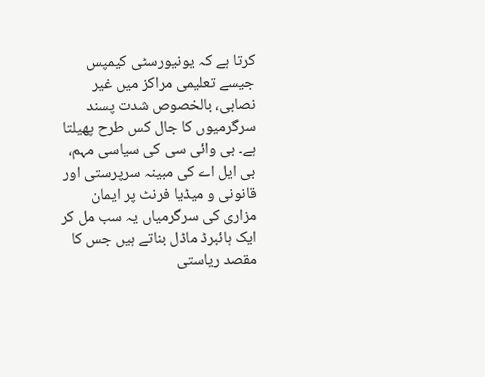کرتا ہے کہ یونیورسٹی کیمپس جیسے تعلیمی مراکز میں غیر نصابی، بالخصوص شدت پسند سرگرمیوں کا جال کس طرح پھیلتا ہے۔ بی وائی سی کی سیاسی مہم، بی ایل اے کی مبینہ سرپرستی اور قانونی و میڈیا فرنٹ پر ایمان مزاری کی سرگرمیاں یہ سب مل کر ایک ہائبرڈ ماڈل بناتے ہیں جس کا مقصد ریاستی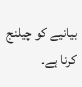بیانیے کو چیلنج کرنا ہے۔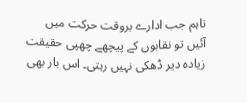تاہم جب ادارے بروقت حرکت میں آئیں تو نقابوں کے پیچھے چھپی حقیقت زیادہ دیر ڈھکی نہیں رہتی۔ اس بار بھی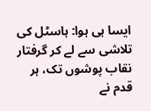ایسا ہی ہوا: ہاسٹل کی تلاشی سے لے کر گرفتار نقاب پوشوں تک، ہر قدم نے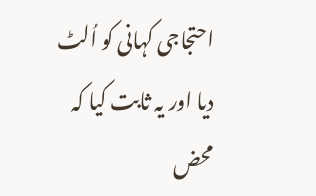احتجاجی کہانی کو اُلٹ دیا اور یہ ثابت کیا کہ محض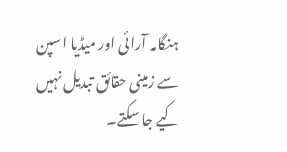ہنگامہ آرائی اور میڈیا اسپن سے زمینی حقائق تبدیل نہیں کیے جا سکتے۔